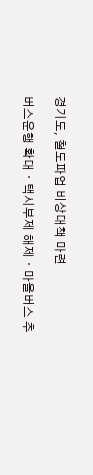경기도, 철도파업 비상대책 마련

버스운행 확대ㆍ택시부제 해제ㆍ마을버스 추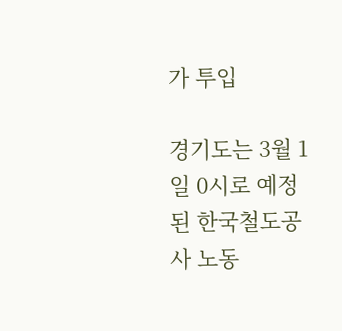가 투입

경기도는 3월 1일 0시로 예정된 한국철도공사 노동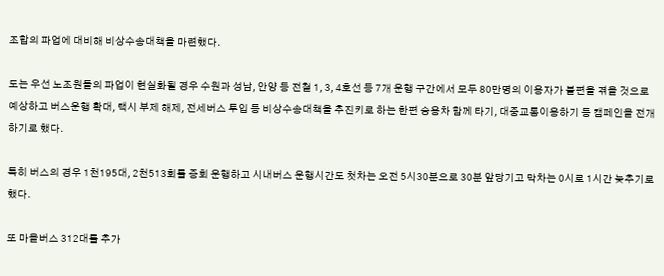조합의 파업에 대비해 비상수송대책을 마련했다.

도는 우선 노조원들의 파업이 현실화될 경우 수원과 성남, 안양 등 전철 1, 3, 4호선 등 7개 운행 구간에서 모두 80만명의 이용자가 불편을 겪을 것으로 예상하고 버스운행 확대, 택시 부제 해제, 전세버스 투입 등 비상수송대책을 추진키로 하는 한편 승용차 함께 타기, 대중교통이용하기 등 캠페인을 전개하기로 했다.

특히 버스의 경우 1천195대, 2천513회를 증회 운행하고 시내버스 운행시간도 첫차는 오전 5시30분으로 30분 앞당기고 막차는 0시로 1시간 늦추기로 했다.

또 마을버스 312대를 추가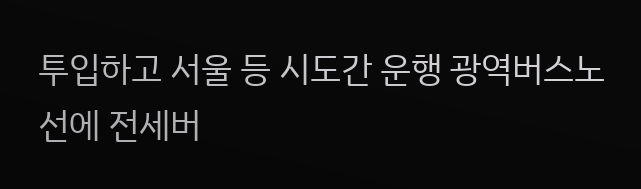투입하고 서울 등 시도간 운행 광역버스노선에 전세버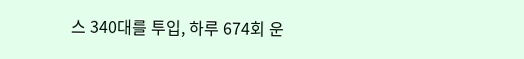스 340대를 투입, 하루 674회 운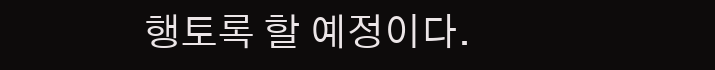행토록 할 예정이다.